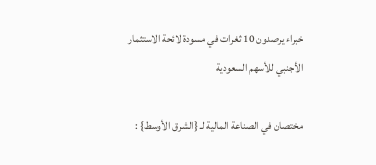خبراء يرصدون 10 ثغرات في مسودة لائحة الاستثمار الأجنبي للأسهم السعودية

مختصان في الصناعة المالية لـ {الشرق الأوسط} :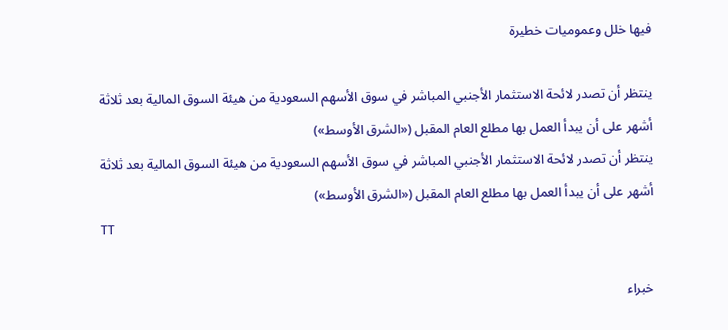فيها خلل وعموميات خطيرة

ينتظر أن تصدر لائحة الاستثمار الأجنبي المباشر في سوق الأسهم السعودية من هيئة السوق المالية بعد ثلاثة أشهر على أن يبدأ العمل بها مطلع العام المقبل («الشرق الأوسط»)
ينتظر أن تصدر لائحة الاستثمار الأجنبي المباشر في سوق الأسهم السعودية من هيئة السوق المالية بعد ثلاثة أشهر على أن يبدأ العمل بها مطلع العام المقبل («الشرق الأوسط»)
TT

خبراء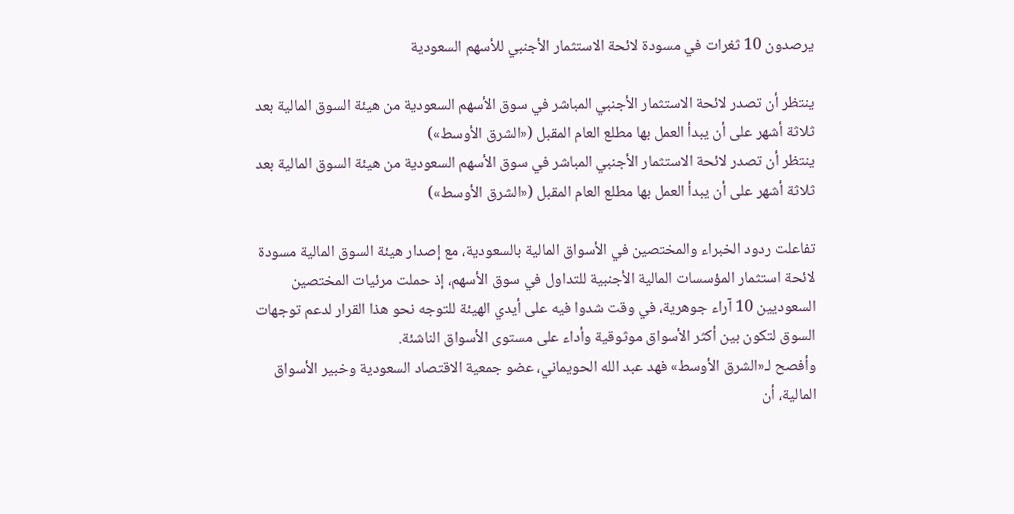يرصدون 10 ثغرات في مسودة لائحة الاستثمار الأجنبي للأسهم السعودية

ينتظر أن تصدر لائحة الاستثمار الأجنبي المباشر في سوق الأسهم السعودية من هيئة السوق المالية بعد ثلاثة أشهر على أن يبدأ العمل بها مطلع العام المقبل («الشرق الأوسط»)
ينتظر أن تصدر لائحة الاستثمار الأجنبي المباشر في سوق الأسهم السعودية من هيئة السوق المالية بعد ثلاثة أشهر على أن يبدأ العمل بها مطلع العام المقبل («الشرق الأوسط»)

تفاعلت ردود الخبراء والمختصين في الأسواق المالية بالسعودية، مع إصدار هيئة السوق المالية مسودة لائحة استثمار المؤسسات المالية الأجنبية للتداول في سوق الأسهم، إذ حملت مرئيات المختصين السعوديين 10 آراء جوهرية، في وقت شدوا فيه على أيدي الهيئة للتوجه نحو هذا القرار لدعم توجهات السوق لتكون بين أكثر الأسواق موثوقية وأداء على مستوى الأسواق الناشئة.
وأفصح لـ«الشرق الأوسط» فهد عبد الله الحويماني، عضو جمعية الاقتصاد السعودية وخبير الأسواق المالية، أن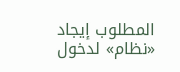المطلوب إيجاد «نظام» لدخول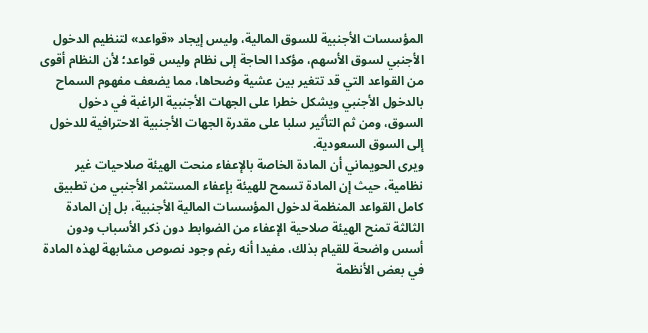المؤسسات الأجنبية للسوق المالية، وليس إيجاد «قواعد» لتنظيم الدخول الأجنبي لسوق الأسهم، مؤكدا الحاجة إلى نظام وليس قواعد؛ لأن النظام أقوى من القواعد التي قد تتغير بين عشية وضحاها، مما يضعف مفهوم السماح بالدخول الأجنبي ويشكل خطرا على الجهات الأجنبية الراغبة في دخول السوق، ومن ثم التأثير سلبا على مقدرة الجهات الأجنبية الاحترافية للدخول إلى السوق السعودية.
ويرى الحويماني أن المادة الخاصة بالإعفاء منحت الهيئة صلاحيات غير نظامية، حيث إن المادة تسمح للهيئة بإعفاء المستثمر الأجنبي من تطبيق كامل القواعد المنظمة لدخول المؤسسات المالية الأجنبية، بل إن المادة الثالثة تمنح الهيئة صلاحية الإعفاء من الضوابط دون ذكر الأسباب ودون أسس واضحة للقيام بذلك، مفيدا أنه رغم وجود نصوص مشابهة لهذه المادة في بعض الأنظمة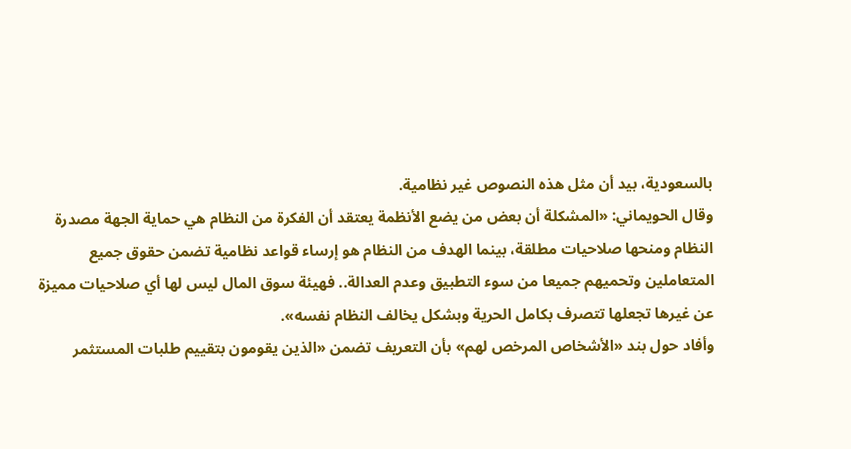بالسعودية، بيد أن مثل هذه النصوص غير نظامية.
وقال الحويماني: «المشكلة أن بعض من يضع الأنظمة يعتقد أن الفكرة من النظام هي حماية الجهة مصدرة النظام ومنحها صلاحيات مطلقة، بينما الهدف من النظام هو إرساء قواعد نظامية تضمن حقوق جميع المتعاملين وتحميهم جميعا من سوء التطبيق وعدم العدالة.. فهيئة سوق المال ليس لها أي صلاحيات مميزة عن غيرها تجعلها تتصرف بكامل الحرية وبشكل يخالف النظام نفسه».
وأفاد حول بند «الأشخاص المرخص لهم» بأن التعريف تضمن «الذين يقومون بتقييم طلبات المستثمر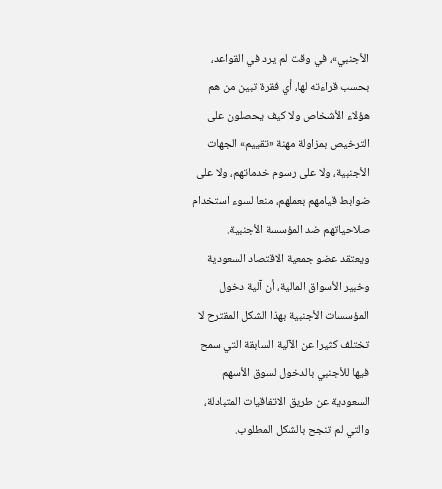الأجنبي»، في وقت لم يرد في القواعد، بحسب قراءته لها، أي فقرة تبين من هم هؤلاء الأشخاص ولا كيف يحصلون على الترخيص بمزاولة مهنة «تقييم» الجهات الأجنبية، ولا على رسوم خدماتهم، ولا على ضوابط قيامهم بعملهم، منعا لسوء استخدام صلاحياتهم ضد المؤسسة الأجنبية.
ويعتقد عضو جمعية الاقتصاد السعودية وخبير الأسواق المالية، أن آلية دخول المؤسسات الأجنبية بهذا الشكل المقترح لا تختلف كثيرا عن الآلية السابقة التي سمح فيها للأجنبي بالدخول لسوق الأسهم السعودية عن طريق الاتفاقيات المتبادلة، والتي لم تنجح بالشكل المطلوب.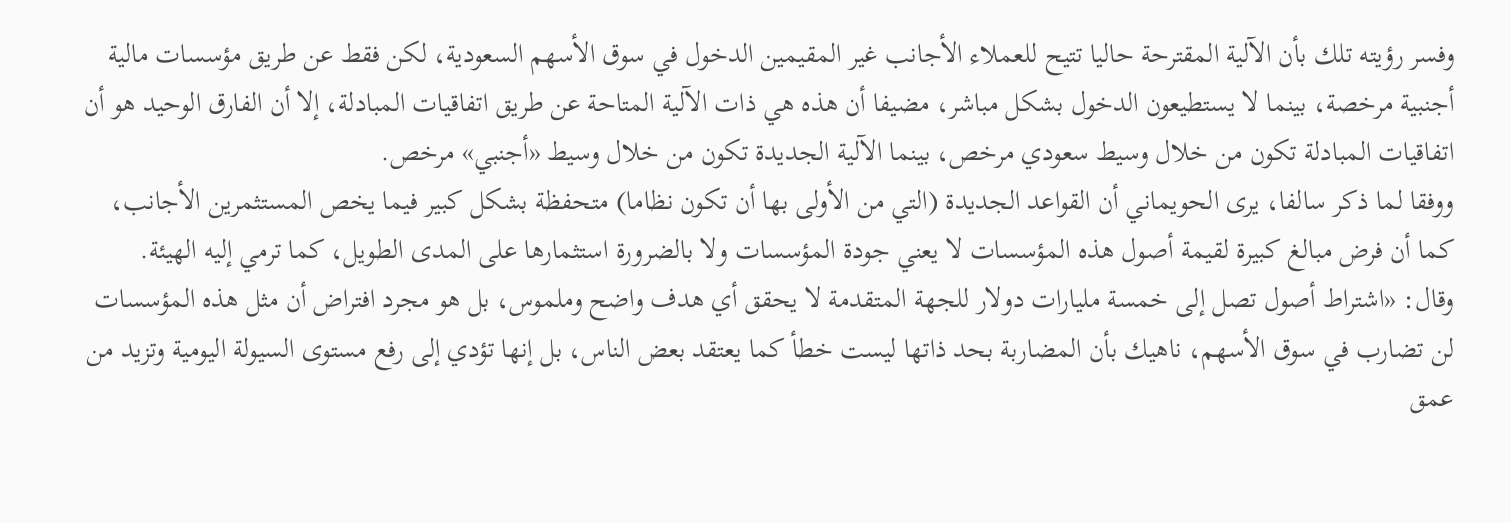وفسر رؤيته تلك بأن الآلية المقترحة حاليا تتيح للعملاء الأجانب غير المقيمين الدخول في سوق الأسهم السعودية، لكن فقط عن طريق مؤسسات مالية أجنبية مرخصة، بينما لا يستطيعون الدخول بشكل مباشر، مضيفا أن هذه هي ذات الآلية المتاحة عن طريق اتفاقيات المبادلة، إلا أن الفارق الوحيد هو أن اتفاقيات المبادلة تكون من خلال وسيط سعودي مرخص، بينما الآلية الجديدة تكون من خلال وسيط «أجنبي» مرخص.
ووفقا لما ذكر سالفا، يرى الحويماني أن القواعد الجديدة (التي من الأولى بها أن تكون نظاما) متحفظة بشكل كبير فيما يخص المستثمرين الأجانب، كما أن فرض مبالغ كبيرة لقيمة أصول هذه المؤسسات لا يعني جودة المؤسسات ولا بالضرورة استثمارها على المدى الطويل، كما ترمي إليه الهيئة.
وقال: «اشتراط أصول تصل إلى خمسة مليارات دولار للجهة المتقدمة لا يحقق أي هدف واضح وملموس، بل هو مجرد افتراض أن مثل هذه المؤسسات لن تضارب في سوق الأسهم، ناهيك بأن المضاربة بحد ذاتها ليست خطأ كما يعتقد بعض الناس، بل إنها تؤدي إلى رفع مستوى السيولة اليومية وتزيد من عمق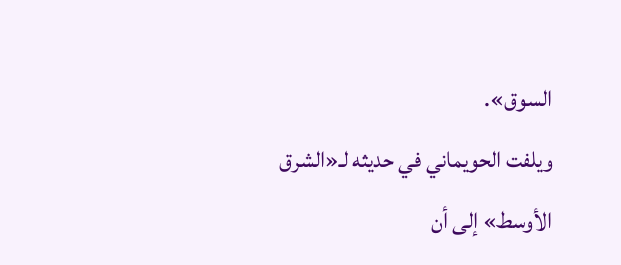السوق».
ويلفت الحويماني في حديثه لـ«الشرق الأوسط» إلى أن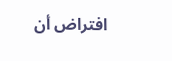افتراض أن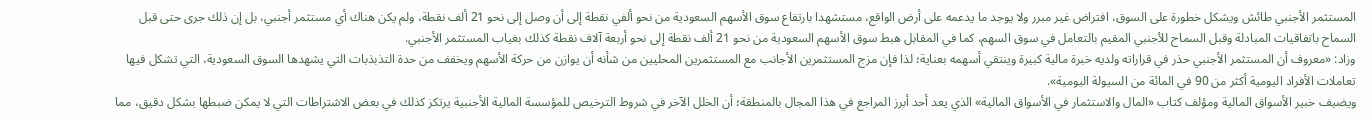المستثمر الأجنبي طائش ويشكل خطورة على السوق، افتراض غير مبرر ولا يوجد ما يدعمه على أرض الواقع، مستشهدا بارتفاع سوق الأسهم السعودية من نحو ألفي نقطة إلى أن وصل إلى نحو 21 ألف نقطة، ولم يكن هناك أي مستثمر أجنبي، بل إن ذلك جرى حتى قبل السماح باتفاقيات المبادلة وقبل السماح للأجنبي المقيم بالتعامل في سوق السهم، كما في المقابل هبط سوق الأسهم السعودية من نحو 21 ألف نقطة إلى نحو أربعة آلاف نقطة كذلك بغياب المستثمر الأجنبي.
وزاد: «معروف أن المستثمر الأجنبي حذر في قراراته ولديه خبرة مالية كبيرة وينتقي أسهمه بعناية؛ لذا فإن مزج المستثمرين الأجانب مع المستثمرين المحليين من شأنه أن يوازن من حركة الأسهم ويخفف من حدة التذبذبات التي يشهدها السوق السعودية، التي تشكل فيها تعاملات الأفراد اليومية أكثر من 90 في المائة من السيولة اليومية».
ويضيف خبير الأسواق المالية ومؤلف كتاب «المال والاستثمار في الأسواق المالية» الذي يعد أحد أبرز المراجع في هذا المجال بالمنطقة؛ أن الخلل الآخر في شروط الترخيص للمؤسسة المالية الأجنبية يرتكز كذلك في بعض الاشتراطات التي لا يمكن ضبطها بشكل دقيق، مما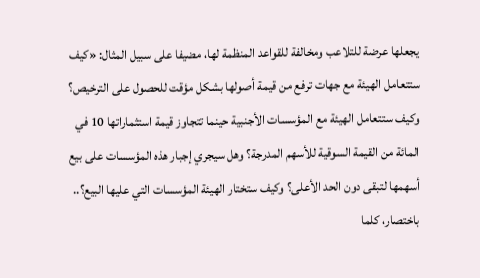يجعلها عرضة للتلاعب ومخالفة للقواعد المنظمة لها، مضيفا على سبيل المثال: «كيف ستتعامل الهيئة مع جهات ترفع من قيمة أصولها بشكل مؤقت للحصول على الترخيص؟ وكيف ستتعامل الهيئة مع المؤسسات الأجنبية حينما تتجاوز قيمة استثماراتها 10 في المائة من القيمة السوقية للأسهم المدرجة؟ وهل سيجري إجبار هذه المؤسسات على بيع أسهمها لتبقى دون الحد الأعلى؟ وكيف ستختار الهيئة المؤسسات التي عليها البيع؟.. باختصار، كلما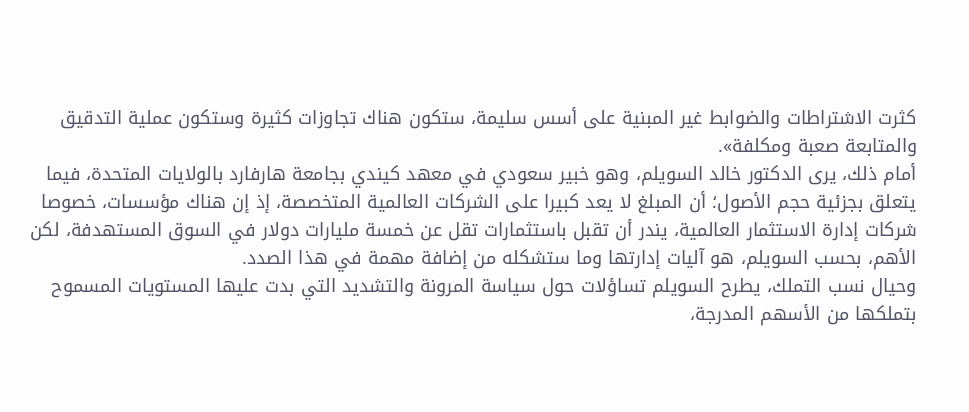كثرت الاشتراطات والضوابط غير المبنية على أسس سليمة، ستكون هناك تجاوزات كثيرة وستكون عملية التدقيق والمتابعة صعبة ومكلفة».
أمام ذلك، يرى الدكتور خالد السويلم، وهو خبير سعودي في معهد كيندي بجامعة هارفارد بالولايات المتحدة، فيما يتعلق بجزئية حجم الأصول؛ أن المبلغ لا يعد كبيرا على الشركات العالمية المتخصصة، إذ إن هناك مؤسسات، خصوصا شركات إدارة الاستثمار العالمية، يندر أن تقبل باستثمارات تقل عن خمسة مليارات دولار في السوق المستهدفة، لكن الأهم، بحسب السويلم، هو آليات إدارتها وما ستشكله من إضافة مهمة في هذا الصدد.
وحيال نسب التملك، يطرح السويلم تساؤلات حول سياسة المرونة والتشديد التي بدت عليها المستويات المسموح بتملكها من الأسهم المدرجة،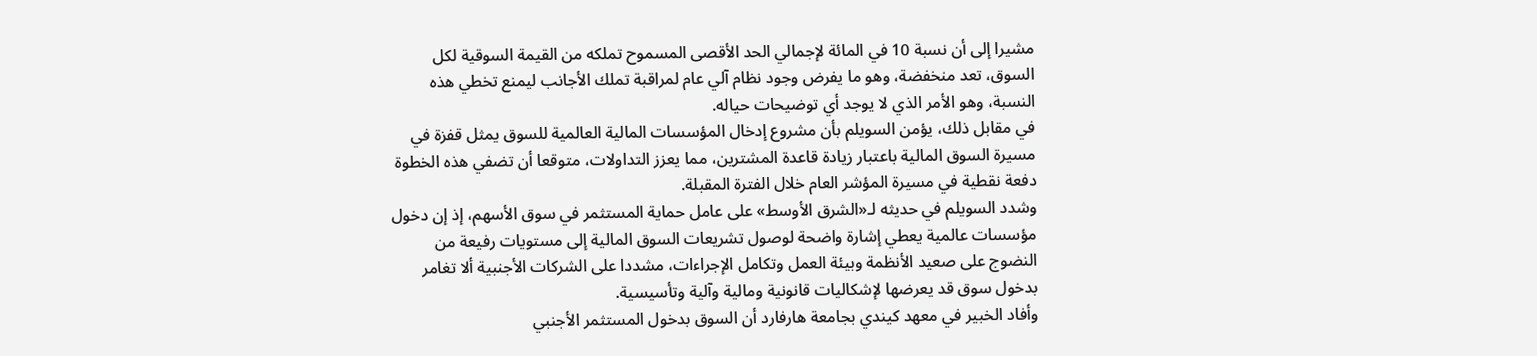مشيرا إلى أن نسبة 10 في المائة لإجمالي الحد الأقصى المسموح تملكه من القيمة السوقية لكل السوق، تعد منخفضة، وهو ما يفرض وجود نظام آلي عام لمراقبة تملك الأجانب ليمنع تخطي هذه النسبة، وهو الأمر الذي لا يوجد أي توضيحات حياله.
في مقابل ذلك، يؤمن السويلم بأن مشروع إدخال المؤسسات المالية العالمية للسوق يمثل قفزة في مسيرة السوق المالية باعتبار زيادة قاعدة المشترين، مما يعزز التداولات، متوقعا أن تضفي هذه الخطوة دفعة نقطية في مسيرة المؤشر العام خلال الفترة المقبلة.
وشدد السويلم في حديثه لـ«الشرق الأوسط» على عامل حماية المستثمر في سوق الأسهم، إذ إن دخول مؤسسات عالمية يعطي إشارة واضحة لوصول تشريعات السوق المالية إلى مستويات رفيعة من النضوج على صعيد الأنظمة وبيئة العمل وتكامل الإجراءات، مشددا على الشركات الأجنبية ألا تغامر بدخول سوق قد يعرضها لإشكاليات قانونية ومالية وآلية وتأسيسية.
وأفاد الخبير في معهد كيندي بجامعة هارفارد أن السوق بدخول المستثمر الأجنبي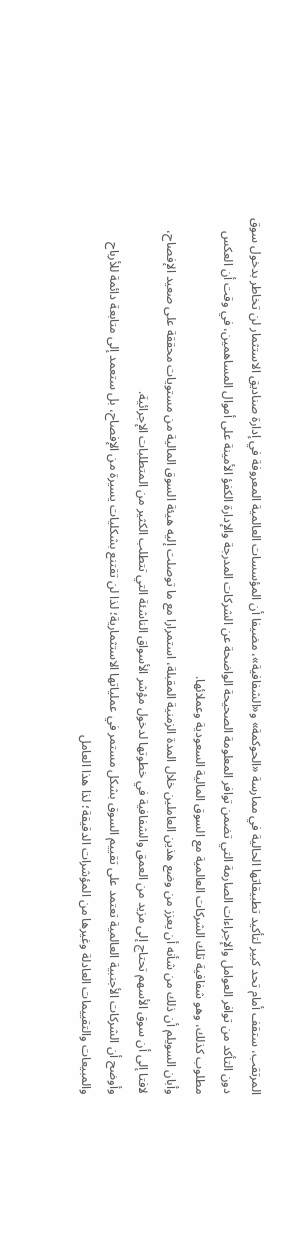المرتقب، ستقف أمام تحد كبير لتأكيد تطبيقاتها الحالية في ممارسة «الحوكمة» و«الشفافية»، مضيفا أن المؤسسات العالمية المعروفة في إدارة صناديق الاستثمار لن تخاطر بدخول سوق دون التأكد من توافر العوامل والإجراءات الصارمة التي تضمن توافر المعلومة الصحيحة الواضحة عن الشركات المدرجة والإدارة الكفؤ الأمينة على أموال المساهمين، في وقت أن العكس مطلوب كذلك، وهو شفافية تلك الشركات العالمية مع السوق المالية السعودية وعملائها.
وأبان السويلم أن ذلك من شأنه أن يعزز من وضع هذين العاملين خلال المدة الزمنية المقبلة، استمرارا مع ما توصلت إليه هيئة السوق المالية من مستويات محققة على صعيد الإفصاح، لافتا إلى أن سوق الأسهم تحتاج إلى مزيد من العمق والشفافية في خطوتها لدخول مؤشر الأسواق الناشئة التي تتطلب الكثير من المتطلبات الإجرائية.
وأوضح أن الشركات الأجنبية العالمية تعتمد على تقييم السوق بشكل مستمر في عملياتها الاستثمارية؛ لذا لن تقتنع بشكليات يسيرة من الإفصاح، بل ستعمد إلى متابعة دائمة للأرباح والمبيعات والتقييمات العادلة وغيرها من المؤشرات الدقيقة؛ لذا هذا العامل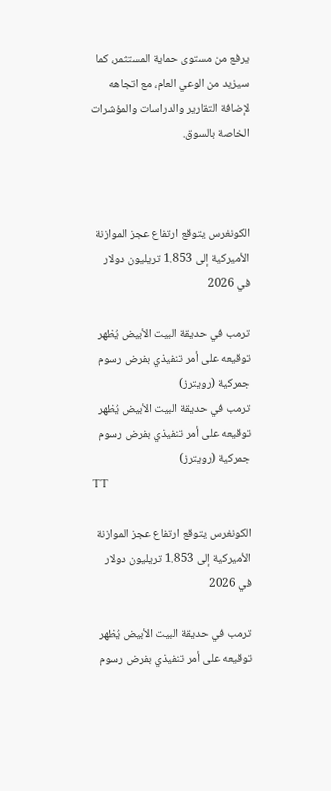يرفع من مستوى حماية المستثمر، كما سيزيد من الوعي العام، مع اتجاهه لإضافة التقارير والدراسات والمؤشرات الخاصة بالسوق.



الكونغرس يتوقع ارتفاع عجز الموازنة الأميركية إلى 1.853 تريليون دولار في 2026

ترمب في حديقة البيت الأبيض يُظهر توقيعه على أمر تنفيذي بفرض رسوم جمركية (رويترز)
ترمب في حديقة البيت الأبيض يُظهر توقيعه على أمر تنفيذي بفرض رسوم جمركية (رويترز)
TT

الكونغرس يتوقع ارتفاع عجز الموازنة الأميركية إلى 1.853 تريليون دولار في 2026

ترمب في حديقة البيت الأبيض يُظهر توقيعه على أمر تنفيذي بفرض رسوم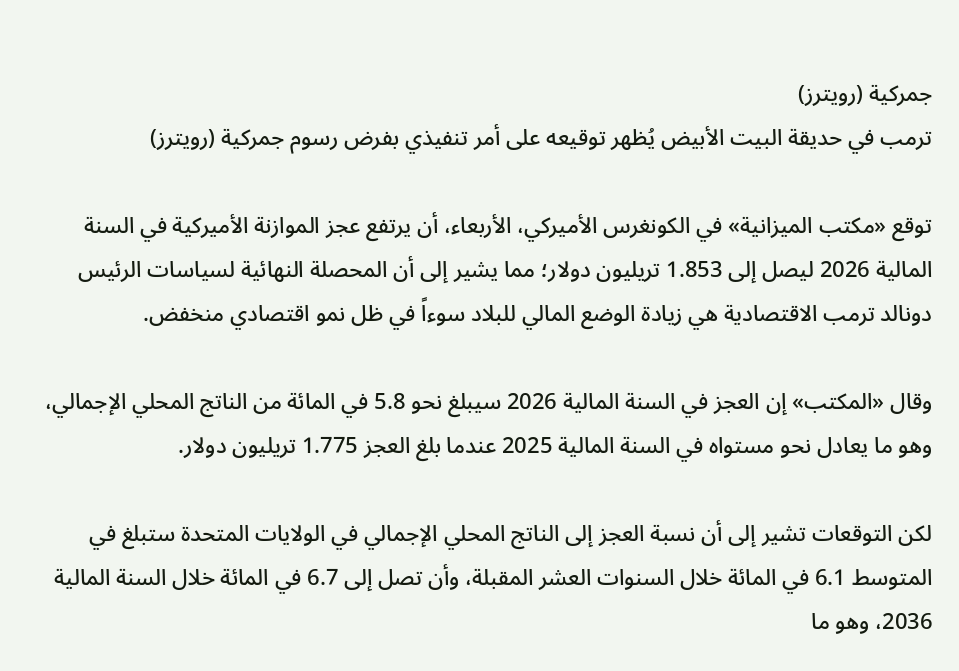جمركية (رويترز)
ترمب في حديقة البيت الأبيض يُظهر توقيعه على أمر تنفيذي بفرض رسوم جمركية (رويترز)

توقع «مكتب الميزانية» في الكونغرس الأميركي، الأربعاء، أن يرتفع عجز الموازنة الأميركية في السنة المالية 2026 ليصل إلى 1.853 تريليون دولار؛ مما يشير إلى أن المحصلة النهائية لسياسات ‌الرئيس دونالد ‌ترمب الاقتصادية هي زيادة ‌الوضع المالي للبلاد سوءاً في ظل نمو اقتصادي منخفض.

وقال «المكتب» إن العجز في السنة المالية 2026 سيبلغ نحو 5.8 في المائة من الناتج المحلي الإجمالي، وهو ما ‌يعادل ‌نحو مستواه في السنة المالية 2025 عندما بلغ العجز 1.775 تريليون دولار.

لكن التوقعات تشير إلى أن نسبة العجز إلى الناتج المحلي الإجمالي في ‌الولايات المتحدة ستبلغ في المتوسط 6.1 في المائة خلال السنوات العشر المقبلة، وأن تصل إلى 6.7 في المائة خلال السنة المالية 2036، وهو ما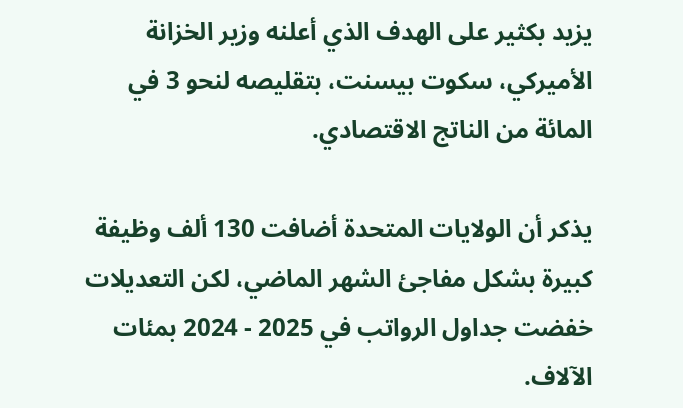يزيد بكثير على الهدف الذي أعلنه وزير الخزانة الأميركي، سكوت بيسنت، بتقليصه لنحو 3 في المائة من الناتج الاقتصادي.

يذكر أن الولايات المتحدة أضافت 130 ألف وظيفة كبيرة بشكل مفاجئ الشهر الماضي، لكن التعديلات خفضت جداول الرواتب في 2025 - 2024 بمئات الآلاف.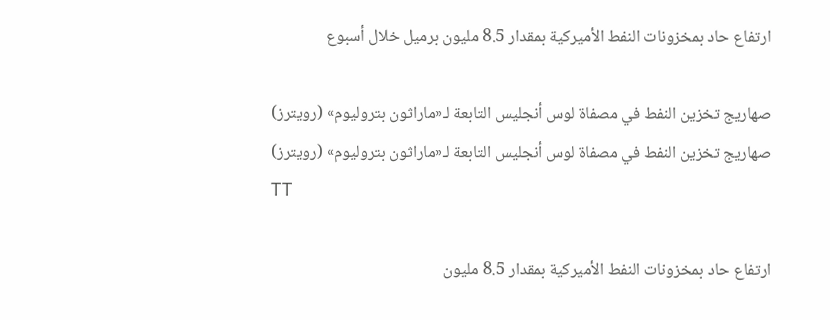ارتفاع حاد بمخزونات النفط الأميركية بمقدار 8.5 مليون برميل خلال أسبوع

صهاريج تخزين النفط في مصفاة لوس أنجليس التابعة لـ«ماراثون بتروليوم» (رويترز)
صهاريج تخزين النفط في مصفاة لوس أنجليس التابعة لـ«ماراثون بتروليوم» (رويترز)
TT

ارتفاع حاد بمخزونات النفط الأميركية بمقدار 8.5 مليون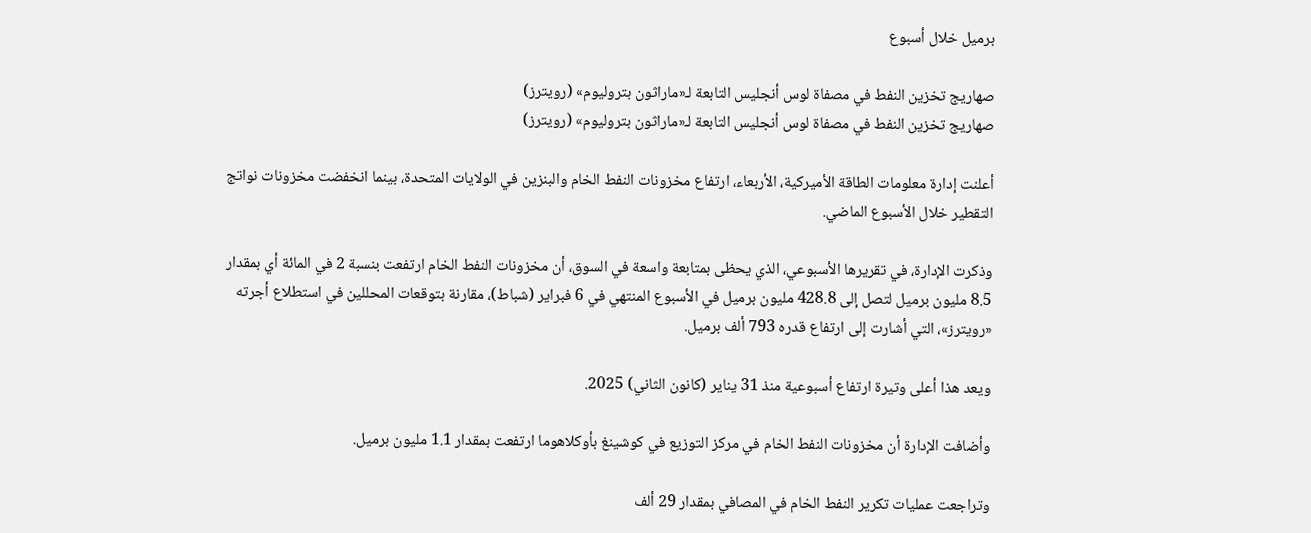برميل خلال أسبوع

صهاريج تخزين النفط في مصفاة لوس أنجليس التابعة لـ«ماراثون بتروليوم» (رويترز)
صهاريج تخزين النفط في مصفاة لوس أنجليس التابعة لـ«ماراثون بتروليوم» (رويترز)

أعلنت إدارة معلومات الطاقة الأميركية، الأربعاء، ارتفاع مخزونات النفط الخام والبنزين في الولايات المتحدة، بينما انخفضت مخزونات نواتج التقطير خلال الأسبوع الماضي.

وذكرت الإدارة، في تقريرها الأسبوعي، الذي يحظى بمتابعة واسعة في السوق، أن مخزونات النفط الخام ارتفعت بنسبة 2 في المائة أي بمقدار 8.5 مليون برميل لتصل إلى 428.8 مليون برميل في الأسبوع المنتهي في 6 فبراير (شباط)، مقارنة بتوقعات المحللين في استطلاع أجرته «رويترز»، التي أشارت إلى ارتفاع قدره 793 ألف برميل.

ويعد هذا أعلى وتيرة ارتفاع أسبوعية منذ 31 يناير (كانون الثاني) 2025.

وأضافت الإدارة أن مخزونات النفط الخام في مركز التوزيع في كوشينغ بأوكلاهوما ارتفعت بمقدار 1.1 مليون برميل.

وتراجعت عمليات تكرير النفط الخام في المصافي بمقدار 29 ألف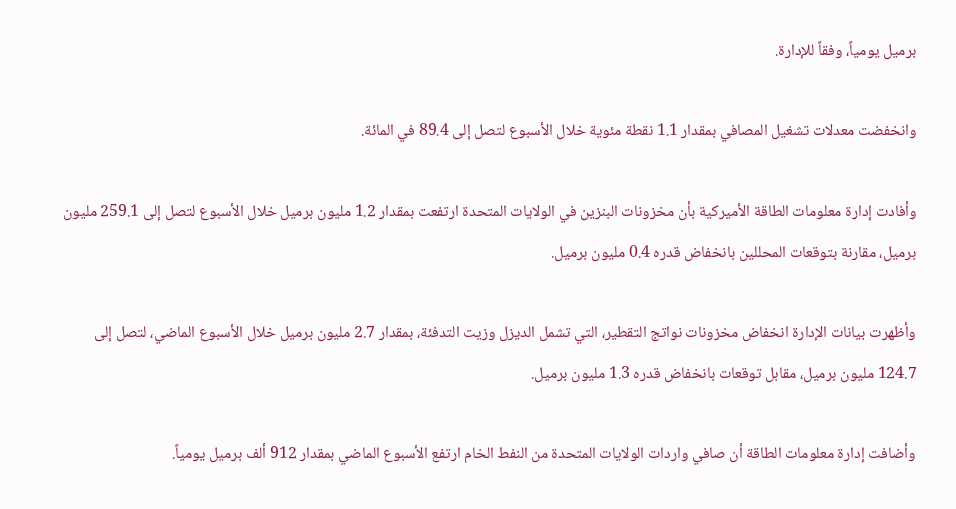برميل يومياً، وفقاً للإدارة.

وانخفضت معدلات تشغيل المصافي بمقدار 1.1 نقطة مئوية خلال الأسبوع لتصل إلى 89.4 في المائة.

وأفادت إدارة معلومات الطاقة الأميركية بأن مخزونات البنزين في الولايات المتحدة ارتفعت بمقدار 1.2 مليون برميل خلال الأسبوع لتصل إلى 259.1 مليون برميل، مقارنة بتوقعات المحللين بانخفاض قدره 0.4 مليون برميل.

وأظهرت بيانات الإدارة انخفاض مخزونات نواتج التقطير، التي تشمل الديزل وزيت التدفئة، بمقدار 2.7 مليون برميل خلال الأسبوع الماضي، لتصل إلى 124.7 مليون برميل، مقابل توقعات بانخفاض قدره 1.3 مليون برميل.

وأضافت إدارة معلومات الطاقة أن صافي واردات الولايات المتحدة من النفط الخام ارتفع الأسبوع الماضي بمقدار 912 ألف برميل يومياً.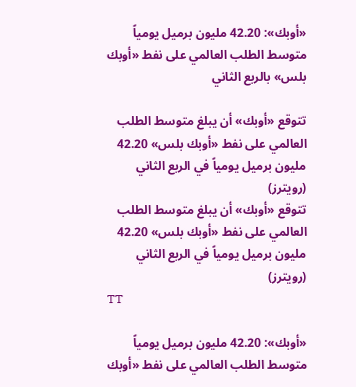«أوبك»: 42.20 مليون برميل يومياً متوسط الطلب العالمي على نفط «أوبك بلس» بالربع الثاني

تتوقع «أوبك» أن يبلغ متوسط الطلب العالمي على نفط «أوبك بلس» 42.20 مليون برميل يومياً في الربع الثاني (رويترز)
تتوقع «أوبك» أن يبلغ متوسط الطلب العالمي على نفط «أوبك بلس» 42.20 مليون برميل يومياً في الربع الثاني (رويترز)
TT

«أوبك»: 42.20 مليون برميل يومياً متوسط الطلب العالمي على نفط «أوبك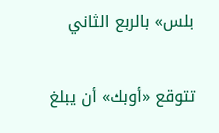بلس» بالربع الثاني

تتوقع «أوبك» أن يبلغ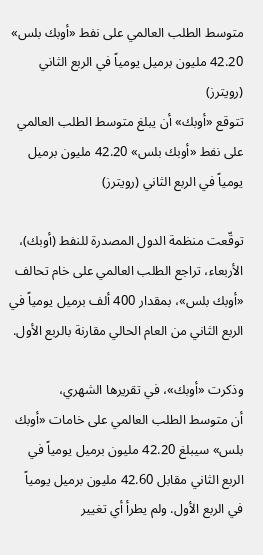متوسط الطلب العالمي على نفط «أوبك بلس» 42.20 مليون برميل يومياً في الربع الثاني (رويترز)
تتوقع «أوبك» أن يبلغ متوسط الطلب العالمي على نفط «أوبك بلس» 42.20 مليون برميل يومياً في الربع الثاني (رويترز)

توقّعت منظمة الدول المصدرة للنفط (أوبك)، الأربعاء، تراجع الطلب العالمي على خام تحالف «أوبك بلس»، بمقدار ‌400 ألف برميل ‌يومياً في الربع الثاني من العام الحالي مقارنة بالربع الأول.

وذكرت «أوبك»، في ‌تقريرها الشهري، أن ‌متوسط الطلب العالمي على خامات «أوبك بلس» سيبلغ 42.20 مليون برميل يومياً في الربع الثاني مقابل 42.60 مليون برميل يومياً في الربع الأول. ولم يطرأ أي تغيير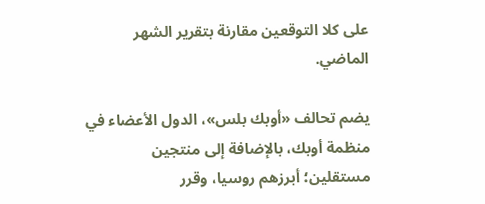على كلا التوقعين مقارنة بتقرير الشهر الماضي.

يضم تحالف «أوبك بلس»، الدول الأعضاء في منظمة أوبك، بالإضافة إلى منتجين مستقلين؛ أبرزهم روسيا، وقرر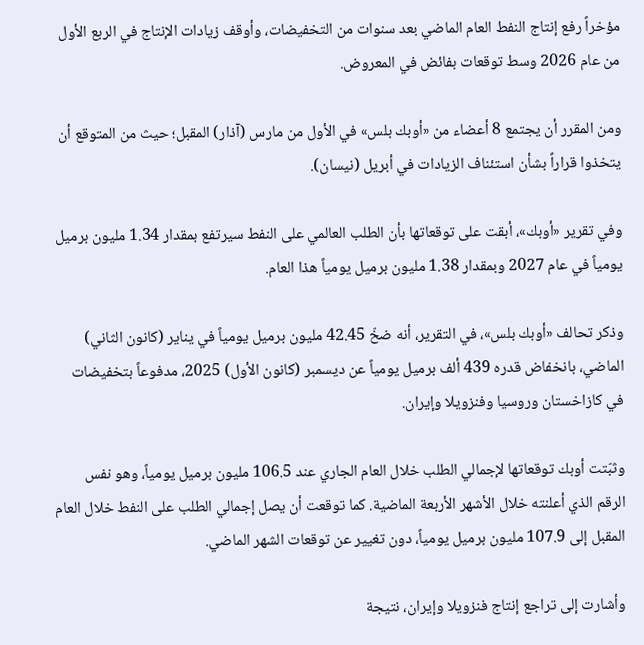مؤخراً رفع إنتاج النفط العام الماضي بعد سنوات من التخفيضات، وأوقف زيادات الإنتاج في الربع الأول من عام 2026 وسط توقعات بفائض في المعروض.

ومن المقرر أن يجتمع 8 أعضاء من «أوبك بلس» في الأول من مارس (آذار) المقبل؛ حيث من المتوقع أن يتخذوا قراراً بشأن استئناف الزيادات في أبريل (نيسان).

وفي تقرير «أوبك»، أبقت على توقعاتها بأن الطلب العالمي على النفط سيرتفع بمقدار 1.34 مليون برميل يومياً في عام 2027 وبمقدار 1.38 مليون برميل يومياً هذا العام.

وذكر تحالف «أوبك بلس»، في التقرير، أنه ضخّ 42.45 مليون برميل يومياً في يناير (كانون الثاني) الماضي، بانخفاض قدره 439 ألف برميل يومياً عن ديسمبر (كانون الأول) 2025، مدفوعاً بتخفيضات في كازاخستان وروسيا وفنزويلا وإيران.

وثبّتت أوبك توقعاتها لإجمالي الطلب خلال العام الجاري عند 106.5 مليون برميل يومياً، وهو نفس الرقم الذي أعلنته خلال الأشهر الأربعة الماضية. كما توقعت أن يصل إجمالي الطلب على النفط خلال العام المقبل إلى 107.9 مليون برميل يومياً، دون تغيير عن توقعات الشهر الماضي.

وأشارت إلى تراجع إنتاج فنزويلا وإيران، نتيجة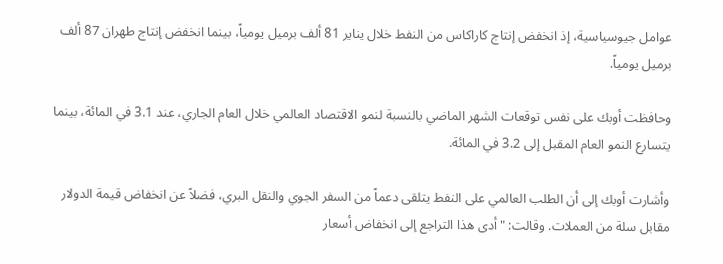عوامل جيوسياسية، إذ انخفض إنتاج كاراكاس من النفط خلال يناير 81 ألف برميل يومياً، بينما انخفض إنتاج طهران 87 ألف برميل يومياً.

وحافظت أوبك على نفس توقعات الشهر الماضي بالنسبة لنمو الاقتصاد العالمي خلال العام الجاري، عند 3.1 في المائة، بينما يتسارع النمو العام المقبل إلى 3.2 في المائة.

وأشارت أوبك إلى أن الطلب العالمي على النفط يتلقى دعماً من السفر الجوي والنقل البري، فضلاً عن انخفاض قيمة الدولار مقابل سلة من العملات. وقالت: "أدى هذا التراجع إلى انخفاض أسعار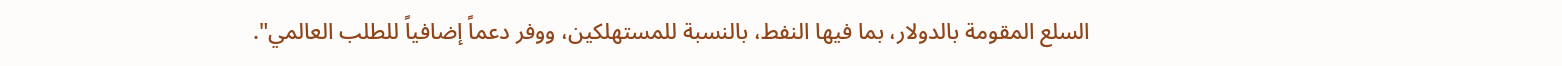السلع المقومة بالدولار، بما فيها النفط، بالنسبة للمستهلكين، ووفر دعماً إضافياً للطلب العالمي".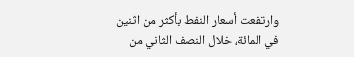وارتفعت أسعار النفط بأكثر من اثنين في المائة، خلال النصف الثاني من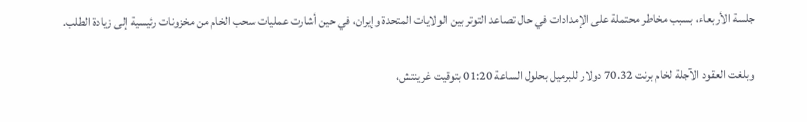جلسة الأربعاء، بسبب مخاطر محتملة على الإمدادات في حال تصاعد التوتر بين الولايات المتحدة وإيران، في حين أشارت عمليات سحب الخام من مخزونات رئيسية إلى زيادة الطلب.

وبلغت العقود الآجلة لخام برنت 70.32 دولار للبرميل بحلول الساعة 01:20 بتوقيت غرينتش،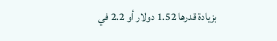بزيادة قدرها 1.52 دولار أو 2.2 في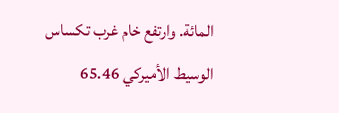المائة. وارتفع خام غرب ‌تكساس الوسيط ‌الأميركي 65.46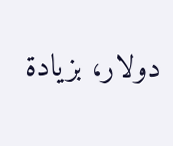دولار، بزيادة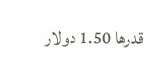قدرها ‌1.50 دولار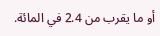أو ما يقرب من 2.4 في المائة.